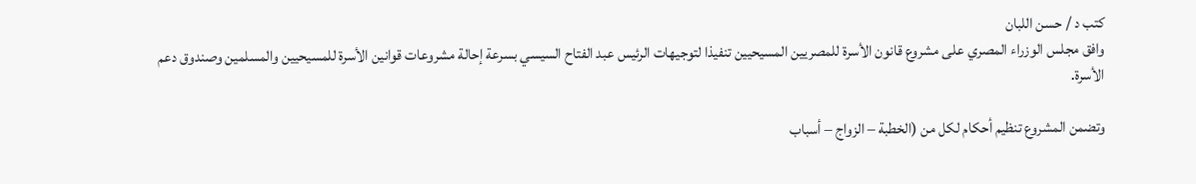كتب د / حسن اللبان
وافق مجلس الوزراء المصري على مشروع قانون الأسرة للمصريين المسيحيين تنفيذا لتوجيهات الرئيس عبد الفتاح السيسي بسرعة إحالة مشروعات قوانين الأسرة للمسيحيين والمسلمين وصندوق دعم الأسرة.

وتضمن المشروع تنظيم أحكام لكل من (الخطبة – الزواج – أسباب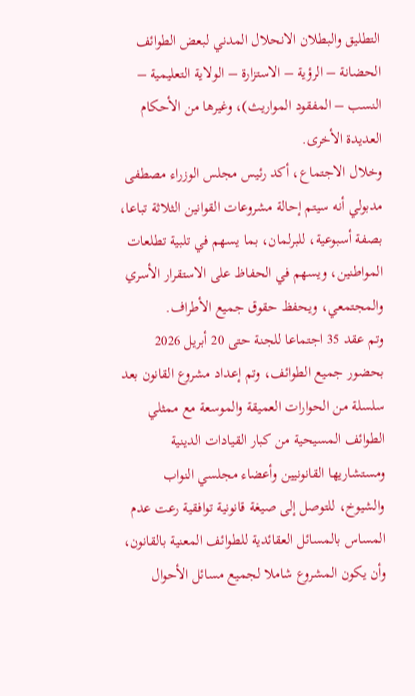التطليق والبطلان الانحلال المدني لبعض الطوائف الحضانة – الرؤية – الاستزارة – الولاية التعليمية – النسب – المفقود المواريث)، وغيرها من الأحكام العديدة الأخرى.
وخلال الاجتماع، أكد رئيس مجلس الوزراء مصطفى مدبولي أنه سيتم إحالة مشروعات القوانين الثلاثة تباعا، بصفة أسبوعية، للبرلمان، بما يسهم في تلبية تطلعات المواطنين، ويسهم في الحفاظ على الاستقرار الأسري والمجتمعي، ويحفظ حقوق جميع الأطراف.
وتم عقد 35 اجتماعا للجنة حتى 20 أبريل 2026 بحضور جميع الطوائف، وتم إعداد مشروع القانون بعد سلسلة من الحوارات العميقة والموسعة مع ممثلي الطوائف المسيحية من كبار القيادات الدينية ومستشاريها القانونيين وأعضاء مجلسي النواب والشيوخ، للتوصل إلى صيغة قانونية توافقية رعت عدم المساس بالمسائل العقائدية للطوائف المعنية بالقانون، وأن يكون المشروع شاملا لجميع مسائل الأحوال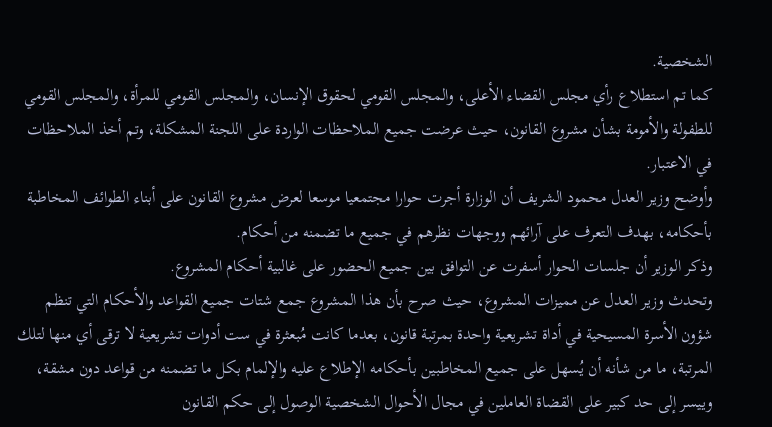الشخصية.
كما تم استطلاع رأي مجلس القضاء الأعلى، والمجلس القومي لحقوق الإنسان، والمجلس القومي للمرأة، والمجلس القومي للطفولة والأمومة بشأن مشروع القانون، حيث عرضت جميع الملاحظات الواردة على اللجنة المشكلة، وتم أخذ الملاحظات في الاعتبار.
وأوضح وزير العدل محمود الشريف أن الوزارة أجرت حوارا مجتمعيا موسعا لعرض مشروع القانون على أبناء الطوائف المخاطبة بأحكامه، بهدف التعرف على آرائهم ووجهات نظرهم في جميع ما تضمنه من أحكام.
وذكر الوزير أن جلسات الحوار أسفرت عن التوافق بين جميع الحضور على غالبية أحكام المشروع.
وتحدث وزير العدل عن مميزات المشروع، حيث صرح بأن هذا المشروع جمع شتات جميع القواعد والأحكام التي تنظم شؤون الأسرة المسيحية في أداة تشريعية واحدة بمرتبة قانون، بعدما كانت مُبعثرة في ست أدوات تشريعية لا ترقى أي منها لتلك المرتبة، ما من شأنه أن يُسهل على جميع المخاطبين بأحكامه الإطلاع عليه والإلمام بكل ما تضمنه من قواعد دون مشقة، وييسر إلى حد كبير على القضاة العاملين في مجال الأحوال الشخصية الوصول إلى حكم القانون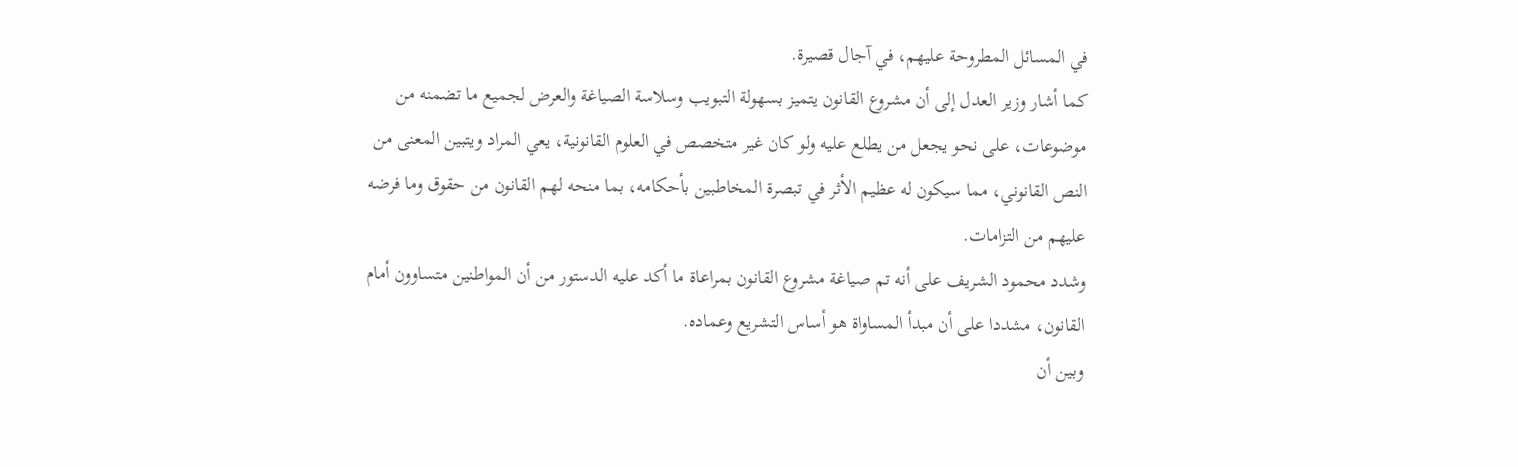في المسائل المطروحة عليهم، في آجال قصيرة.
كما أشار وزير العدل إلى أن مشروع القانون يتميز بسهولة التبويب وسلاسة الصياغة والعرض لجميع ما تضمنه من موضوعات، على نحو يجعل من يطلع عليه ولو كان غير متخصص في العلوم القانونية، يعي المراد ويتبين المعنى من النص القانوني، مما سيكون له عظيم الأثر في تبصرة المخاطبين بأحكامه، بما منحه لهم القانون من حقوق وما فرضه عليهم من التزامات.
وشدد محمود الشريف على أنه تم صياغة مشروع القانون بمراعاة ما أكد عليه الدستور من أن المواطنين متساوون أمام القانون، مشددا على أن مبدأ المساواة هو أساس التشريع وعماده.
وبين أن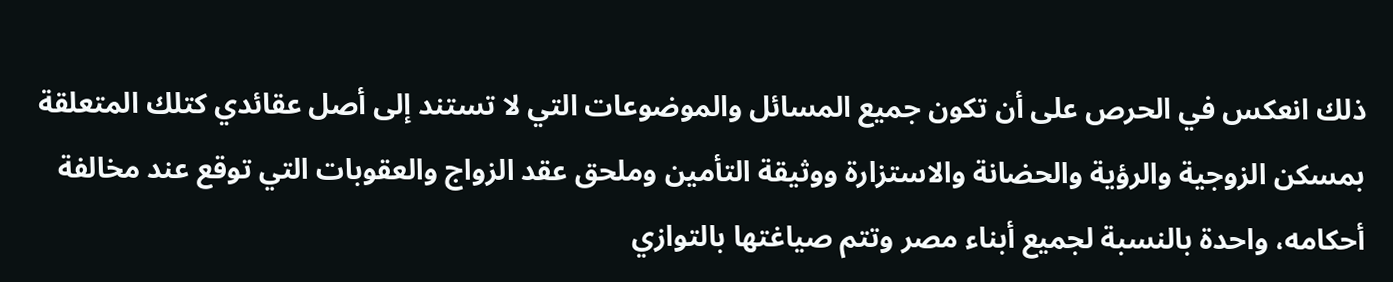ذلك انعكس في الحرص على أن تكون جميع المسائل والموضوعات التي لا تستند إلى أصل عقائدي كتلك المتعلقة بمسكن الزوجية والرؤية والحضانة والاستزارة ووثيقة التأمين وملحق عقد الزواج والعقوبات التي توقع عند مخالفة أحكامه، واحدة بالنسبة لجميع أبناء مصر وتتم صياغتها بالتوازي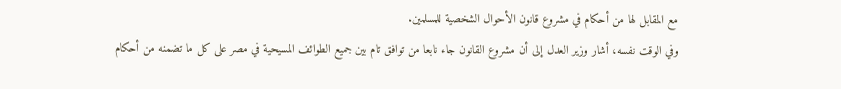مع المقابل لها من أحكام في مشروع قانون الأحوال الشخصية للمسلمين.
وفي الوقت نفسه، أشار وزير العدل إلى أن مشروع القانون جاء نابعا من توافق تام بين جميع الطوائف المسيحية في مصر على كل ما تضمنه من أحكام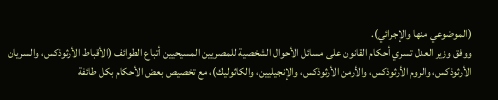(الموضوعي منها والإجرائي).
ووفق وزير العدل تسري أحكام القانون على مسائل الأحوال الشخصية للمصريين المسيحيين أتباع الطوائف (الأقباط الأرثوذكس، والسريان الأرثوذكس، والروم الأرثوذكس، والأرمن الأرثوذكس، والإنجيليين، والكاثوليك)، مع تخصيص بعض الأحكام بكل طائفة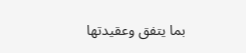بما يتفق وعقيدتها